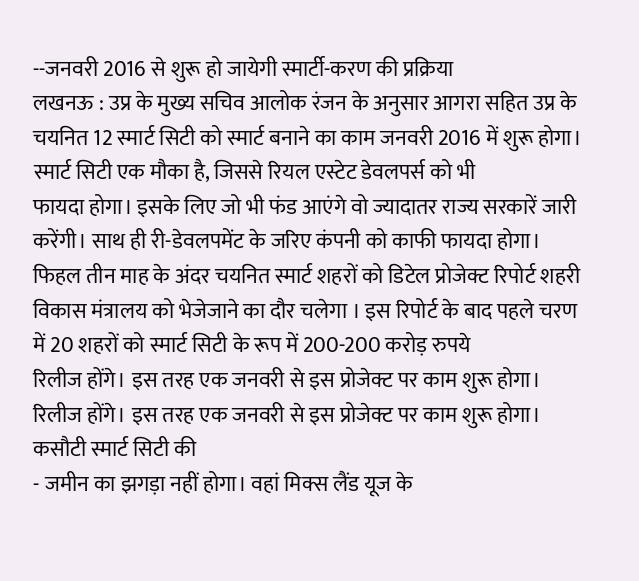--जनवरी 2016 से शुरू हो जायेगी स्मार्टी-करण की प्रक्रिया
लखनऊ : उप्र के मुख्य सचिव आलोक रंजन के अनुसार आगरा सहित उप्र के चयनित 12 स्मार्ट सिटी को स्मार्ट बनाने का काम जनवरी 2016 में शुरू होगा। स्मार्ट सिटी एक मौका है, जिससे रियल एस्टेट डेवलपर्स को भी
फायदा होगा। इसके लिए जो भी फंड आएंगे वो ज्यादातर राज्य सरकारें जारी करेंगी। साथ ही री-डेवलपमेंट के जरिए कंपनी को काफी फायदा होगा।
फिहल तीन माह के अंदर चयनित स्मार्ट शहरों को डिटेल प्रोजेक्ट रिपोर्ट शहरी विकास मंत्रालय को भेजेजाने का दौर चलेगा । इस रिपोर्ट के बाद पहले चरण में 20 शहरों को स्मार्ट सिटी के रूप में 200-200 करोड़ रुपये
रिलीज होंगे। इस तरह एक जनवरी से इस प्रोजेक्ट पर काम शुरू होगा।
रिलीज होंगे। इस तरह एक जनवरी से इस प्रोजेक्ट पर काम शुरू होगा।
कसौटी स्मार्ट सिटी की
- जमीन का झगड़ा नहीं होगा। वहां मिक्स लैंड यूज के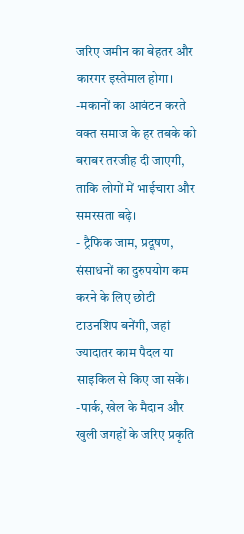जरिए जमीन का बेहतर और कारगर इस्तेमाल होगा।
-मकानों का आवंटन करते वक्त समाज के हर तबके को बराबर तरजीह दी जाएगी, ताकि लोगों में भाईचारा और समरसता बढ़े।
- ट्रैफिक जाम, प्रदूषण, संसाधनों का दुरुपयोग कम करने के लिए छोटी टाउनशिप बनेंगी, जहां ज्यादातर काम पैदल या साइकिल से किए जा सकें।
-पार्क, खेल के मैदान और खुली जगहों के जरिए प्रकृति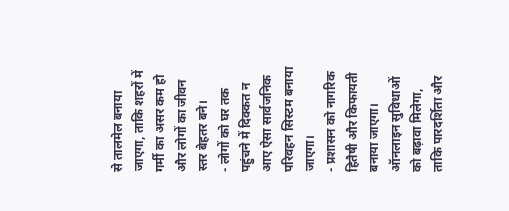से तालमेल बनाया जाएगा, ताकि शहरों में गर्मी का असर कम हो और लोगों का जीवन स्तर बेहतर बने।
- लोगों को घर तक पहुंचने में दिक्कत न आए ऐसा सार्वजनिक परिवहन सिस्टम बनाया जाएगा।
- प्रशासन को नागरिक हितैषी और किफायती बनाया जाएगा। ऑनलाइन सुविधाओं को बढ़ावा मिलेगा, ताकि पारदर्शिता और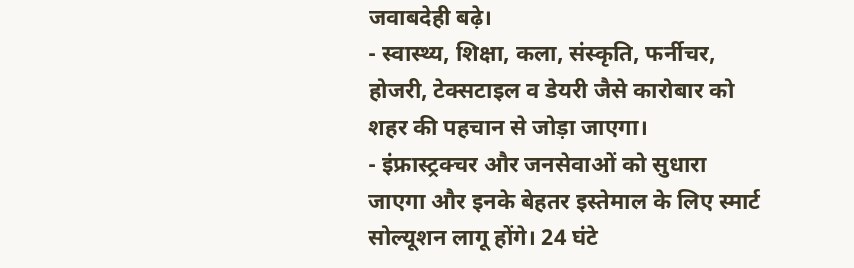जवाबदेही बढ़े।
- स्वास्थ्य, शिक्षा, कला, संस्कृति, फर्नीचर, होजरी, टेक्सटाइल व डेयरी जैसे कारोबार को शहर की पहचान से जोड़ा जाएगा।
- इंफ्रास्ट्रक्चर और जनसेवाओं को सुधारा जाएगा और इनके बेहतर इस्तेमाल के लिए स्मार्ट सोल्यूशन लागू होंगे। 24 घंटे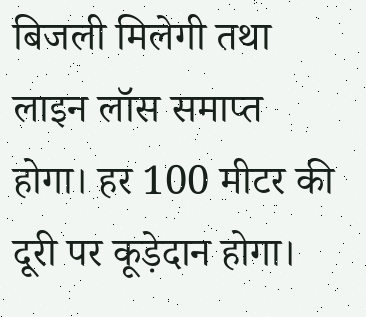बिजली मिलेगी तथा लाइन लॉस समाप्त होगा। हर 100 मीटर की दूरी पर कूड़ेदान होगा।